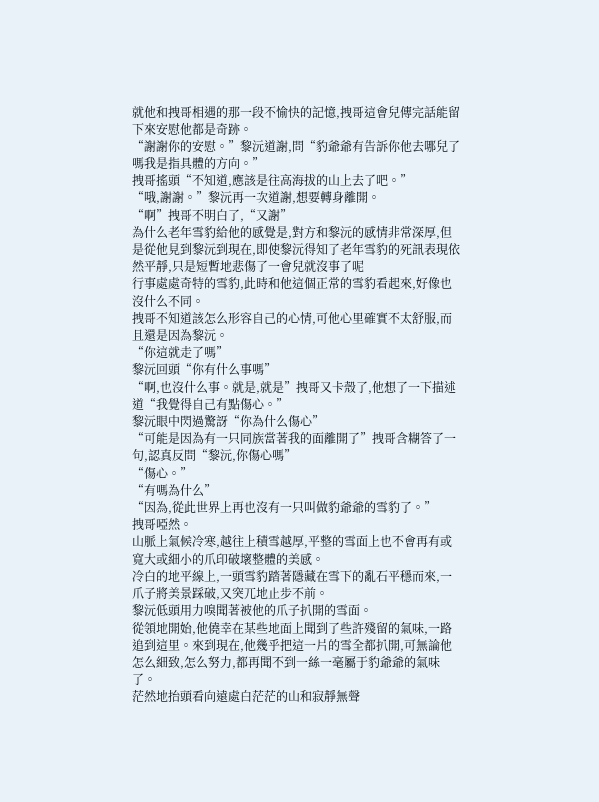就他和拽哥相遇的那一段不愉快的記憶,拽哥這會兒傳完話能留下來安慰他都是奇跡。
“謝謝你的安慰。”黎沅道謝,問“豹爺爺有告訴你他去哪兒了嗎我是指具體的方向。”
拽哥搖頭“不知道,應該是往高海拔的山上去了吧。”
“哦,謝謝。”黎沅再一次道謝,想要轉身離開。
“啊”拽哥不明白了,“又謝”
為什么老年雪豹給他的感覺是,對方和黎沅的感情非常深厚,但是從他見到黎沅到現在,即使黎沅得知了老年雪豹的死訊表現依然平靜,只是短暫地悲傷了一會兒就沒事了呢
行事處處奇特的雪豹,此時和他這個正常的雪豹看起來,好像也沒什么不同。
拽哥不知道該怎么形容自己的心情,可他心里確實不太舒服,而且還是因為黎沅。
“你這就走了嗎”
黎沅回頭“你有什么事嗎”
“啊,也沒什么事。就是,就是”拽哥又卡殼了,他想了一下描述道“我覺得自己有點傷心。”
黎沅眼中閃過驚訝“你為什么傷心”
“可能是因為有一只同族當著我的面離開了”拽哥含糊答了一句,認真反問“黎沅,你傷心嗎”
“傷心。”
“有嗎為什么”
“因為,從此世界上再也沒有一只叫做豹爺爺的雪豹了。”
拽哥啞然。
山脈上氣候冷寒,越往上積雪越厚,平整的雪面上也不會再有或寬大或細小的爪印破壞整體的美感。
冷白的地平線上,一頭雪豹踏著隱藏在雪下的亂石平穩而來,一爪子將美景踩破,又突兀地止步不前。
黎沅低頭用力嗅聞著被他的爪子扒開的雪面。
從領地開始,他僥幸在某些地面上聞到了些許殘留的氣味,一路追到這里。來到現在,他幾乎把這一片的雪全都扒開,可無論他怎么細致,怎么努力,都再聞不到一絲一毫屬于豹爺爺的氣味了。
茫然地抬頭看向遠處白茫茫的山和寂靜無聲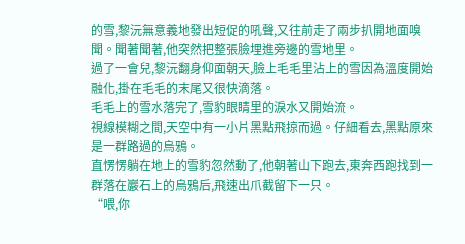的雪,黎沅無意義地發出短促的吼聲,又往前走了兩步扒開地面嗅聞。聞著聞著,他突然把整張臉埋進旁邊的雪地里。
過了一會兒,黎沅翻身仰面朝天,臉上毛毛里沾上的雪因為溫度開始融化,掛在毛毛的末尾又很快滴落。
毛毛上的雪水落完了,雪豹眼睛里的淚水又開始流。
視線模糊之間,天空中有一小片黑點飛掠而過。仔細看去,黑點原來是一群路過的烏鴉。
直愣愣躺在地上的雪豹忽然動了,他朝著山下跑去,東奔西跑找到一群落在巖石上的烏鴉后,飛速出爪截留下一只。
“喂,你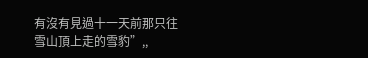有沒有見過十一天前那只往雪山頂上走的雪豹”,,